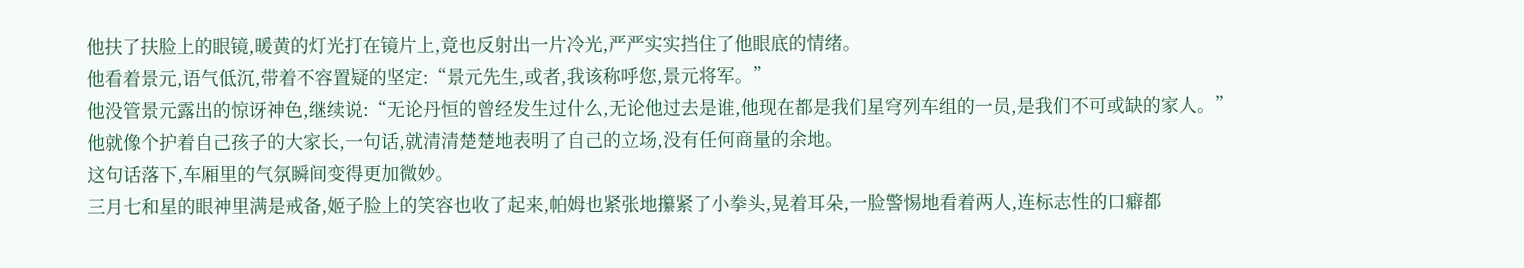他扶了扶脸上的眼镜,暖黄的灯光打在镜片上,竟也反射出一片冷光,严严实实挡住了他眼底的情绪。
他看着景元,语气低沉,带着不容置疑的坚定:“景元先生,或者,我该称呼您,景元将军。”
他没管景元露出的惊讶神色,继续说:“无论丹恒的曾经发生过什么,无论他过去是谁,他现在都是我们星穹列车组的一员,是我们不可或缺的家人。”
他就像个护着自己孩子的大家长,一句话,就清清楚楚地表明了自己的立场,没有任何商量的余地。
这句话落下,车厢里的气氛瞬间变得更加微妙。
三月七和星的眼神里满是戒备,姬子脸上的笑容也收了起来,帕姆也紧张地攥紧了小拳头,晃着耳朵,一脸警惕地看着两人,连标志性的口癖都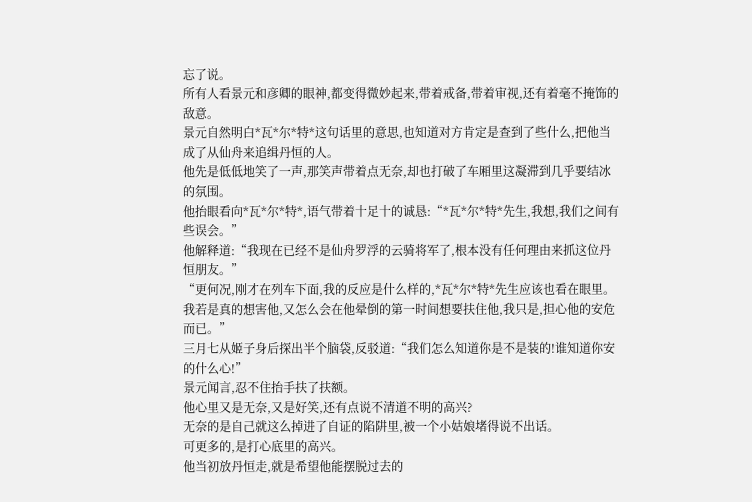忘了说。
所有人看景元和彦卿的眼神,都变得微妙起来,带着戒备,带着审视,还有着毫不掩饰的敌意。
景元自然明白*瓦*尔*特*这句话里的意思,也知道对方肯定是查到了些什么,把他当成了从仙舟来追缉丹恒的人。
他先是低低地笑了一声,那笑声带着点无奈,却也打破了车厢里这凝滞到几乎要结冰的氛围。
他抬眼看向*瓦*尔*特*,语气带着十足十的诚恳:“*瓦*尔*特*先生,我想,我们之间有些误会。”
他解释道:“我现在已经不是仙舟罗浮的云骑将军了,根本没有任何理由来抓这位丹恒朋友。”
“更何况,刚才在列车下面,我的反应是什么样的,*瓦*尔*特*先生应该也看在眼里。我若是真的想害他,又怎么会在他晕倒的第一时间想要扶住他,我只是,担心他的安危而已。”
三月七从姬子身后探出半个脑袋,反驳道:“我们怎么知道你是不是装的!谁知道你安的什么心!”
景元闻言,忍不住抬手扶了扶额。
他心里又是无奈,又是好笑,还有点说不清道不明的高兴?
无奈的是自己就这么掉进了自证的陷阱里,被一个小姑娘堵得说不出话。
可更多的,是打心底里的高兴。
他当初放丹恒走,就是希望他能摆脱过去的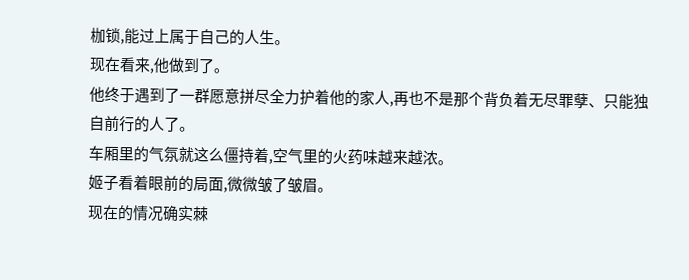枷锁,能过上属于自己的人生。
现在看来,他做到了。
他终于遇到了一群愿意拼尽全力护着他的家人,再也不是那个背负着无尽罪孽、只能独自前行的人了。
车厢里的气氛就这么僵持着,空气里的火药味越来越浓。
姬子看着眼前的局面,微微皱了皱眉。
现在的情况确实棘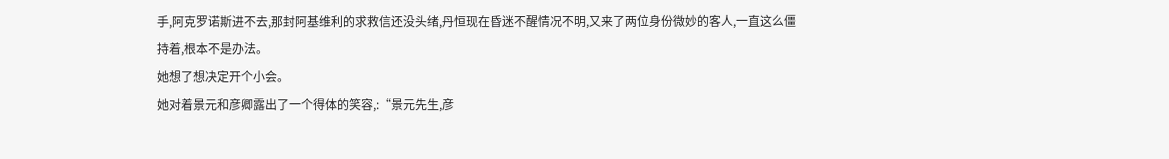手,阿克罗诺斯进不去,那封阿基维利的求救信还没头绪,丹恒现在昏迷不醒情况不明,又来了两位身份微妙的客人,一直这么僵持着,根本不是办法。
她想了想决定开个小会。
她对着景元和彦卿露出了一个得体的笑容,:“景元先生,彦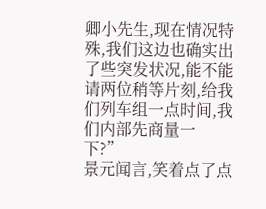卿小先生,现在情况特殊,我们这边也确实出了些突发状况,能不能请两位稍等片刻,给我们列车组一点时间,我们内部先商量一下?”
景元闻言,笑着点了点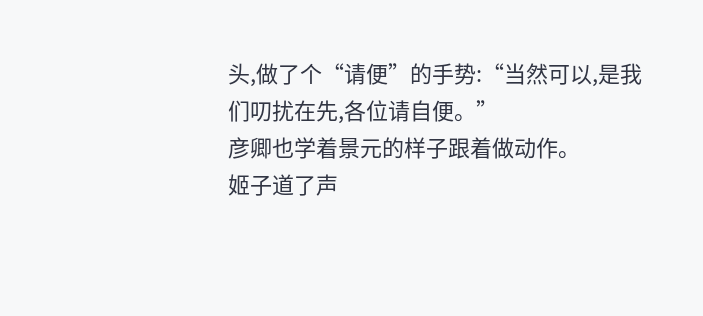头,做了个“请便”的手势:“当然可以,是我们叨扰在先,各位请自便。”
彦卿也学着景元的样子跟着做动作。
姬子道了声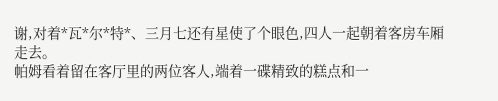谢,对着*瓦*尔*特*、三月七还有星使了个眼色,四人一起朝着客房车厢走去。
帕姆看着留在客厅里的两位客人,端着一碟精致的糕点和一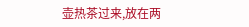壶热茶过来,放在两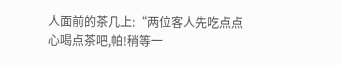人面前的茶几上:“两位客人先吃点点心喝点茶吧,帕!稍等一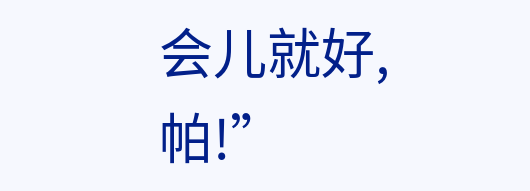会儿就好,帕!”